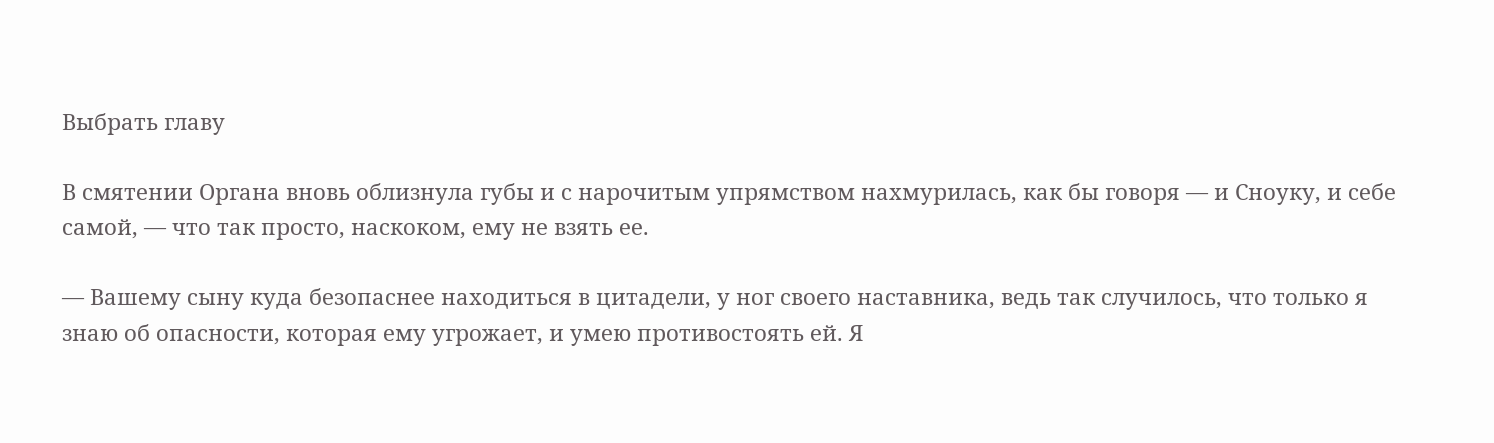Выбрать главу

В смятении Органа вновь облизнула губы и с нарочитым упрямством нахмурилась, как бы говоря — и Сноуку, и себе самой, — что так просто, наскоком, ему не взять ее.

— Вашему сыну куда безопаснее находиться в цитадели, у ног своего наставника, ведь так случилось, что только я знаю об опасности, которая ему угрожает, и умею противостоять ей. Я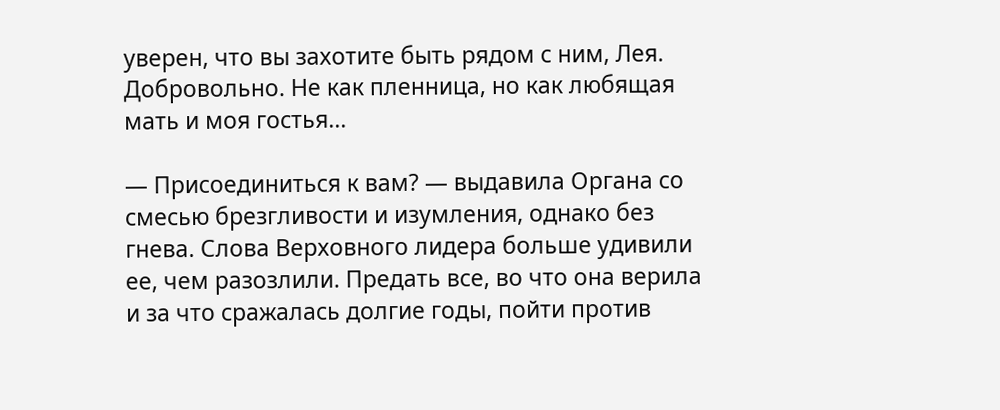уверен, что вы захотите быть рядом с ним, Лея. Добровольно. Не как пленница, но как любящая мать и моя гостья…

— Присоединиться к вам? — выдавила Органа со смесью брезгливости и изумления, однако без гнева. Слова Верховного лидера больше удивили ее, чем разозлили. Предать все, во что она верила и за что сражалась долгие годы, пойти против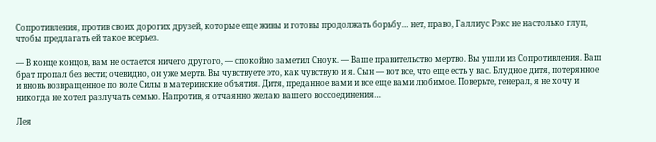Сопротивления, против своих дорогих друзей, которые еще живы и готовы продолжать борьбу… нет, право, Галлиус Рэкс не настолько глуп, чтобы предлагать ей такое всерьез.

— В конце концов, вам не остается ничего другого, — спокойно заметил Сноук. — Ваше правительство мертво. Вы ушли из Сопротивления. Ваш брат пропал без вести; очевидно, он уже мертв. Вы чувствуете это, как чувствую и я. Сын — вот все, что еще есть у вас. Блудное дитя, потерянное и вновь возвращенное по воле Силы в материнские объятия. Дитя, преданное вами и все еще вами любимое. Поверьте, генерал, я не хочу и никогда не хотел разлучать семью. Напротив, я отчаянно желаю вашего воссоединения…

Лея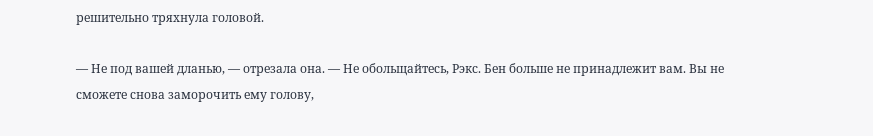решительно тряхнула головой.

— Не под вашей дланью, — отрезала она. — Не обольщайтесь, Рэкс. Бен больше не принадлежит вам. Вы не сможете снова заморочить ему голову,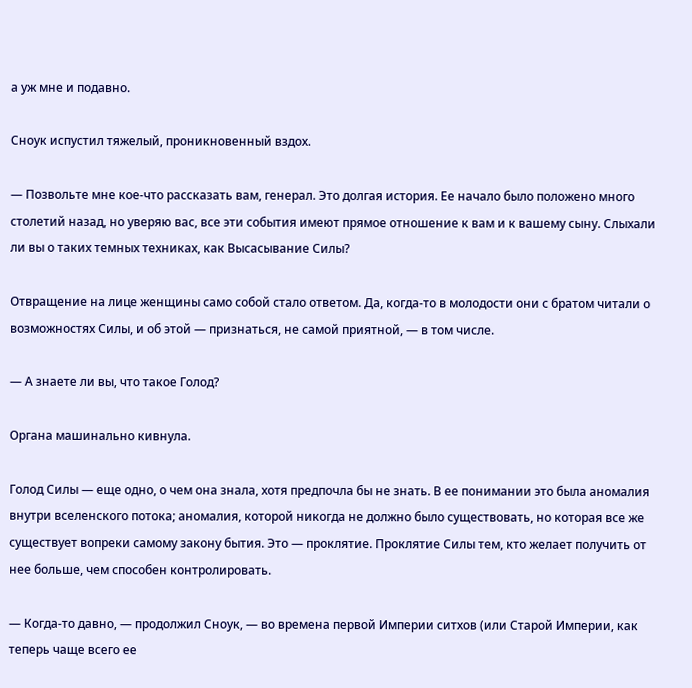а уж мне и подавно.

Сноук испустил тяжелый, проникновенный вздох.

— Позвольте мне кое-что рассказать вам, генерал. Это долгая история. Ее начало было положено много столетий назад, но уверяю вас, все эти события имеют прямое отношение к вам и к вашему сыну. Слыхали ли вы о таких темных техниках, как Высасывание Силы?

Отвращение на лице женщины само собой стало ответом. Да, когда-то в молодости они с братом читали о возможностях Силы, и об этой — признаться, не самой приятной, — в том числе.

— А знаете ли вы, что такое Голод?

Органа машинально кивнула.

Голод Силы — еще одно, о чем она знала, хотя предпочла бы не знать. В ее понимании это была аномалия внутри вселенского потока; аномалия, которой никогда не должно было существовать, но которая все же существует вопреки самому закону бытия. Это — проклятие. Проклятие Силы тем, кто желает получить от нее больше, чем способен контролировать.

— Когда-то давно, — продолжил Сноук, — во времена первой Империи ситхов (или Старой Империи, как теперь чаще всего ее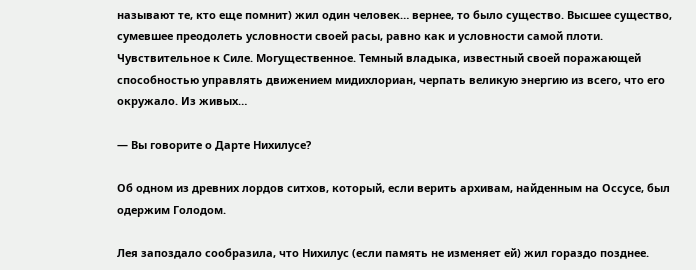называют те, кто еще помнит) жил один человек… вернее, то было существо. Высшее существо, сумевшее преодолеть условности своей расы, равно как и условности самой плоти. Чувствительное к Силе. Могущественное. Темный владыка, известный своей поражающей способностью управлять движением мидихлориан, черпать великую энергию из всего, что его окружало. Из живых…

— Вы говорите о Дарте Нихилусе?

Об одном из древних лордов ситхов, который, если верить архивам, найденным на Оссусе, был одержим Голодом.

Лея запоздало сообразила, что Нихилус (если память не изменяет ей) жил гораздо позднее.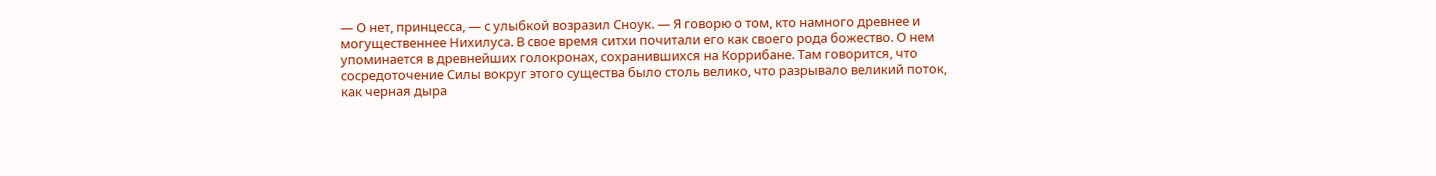— О нет, принцесса, — с улыбкой возразил Сноук. — Я говорю о том, кто намного древнее и могущественнее Нихилуса. В свое время ситхи почитали его как своего рода божество. О нем упоминается в древнейших голокронах, сохранившихся на Коррибане. Там говорится, что сосредоточение Силы вокруг этого существа было столь велико, что разрывало великий поток, как черная дыра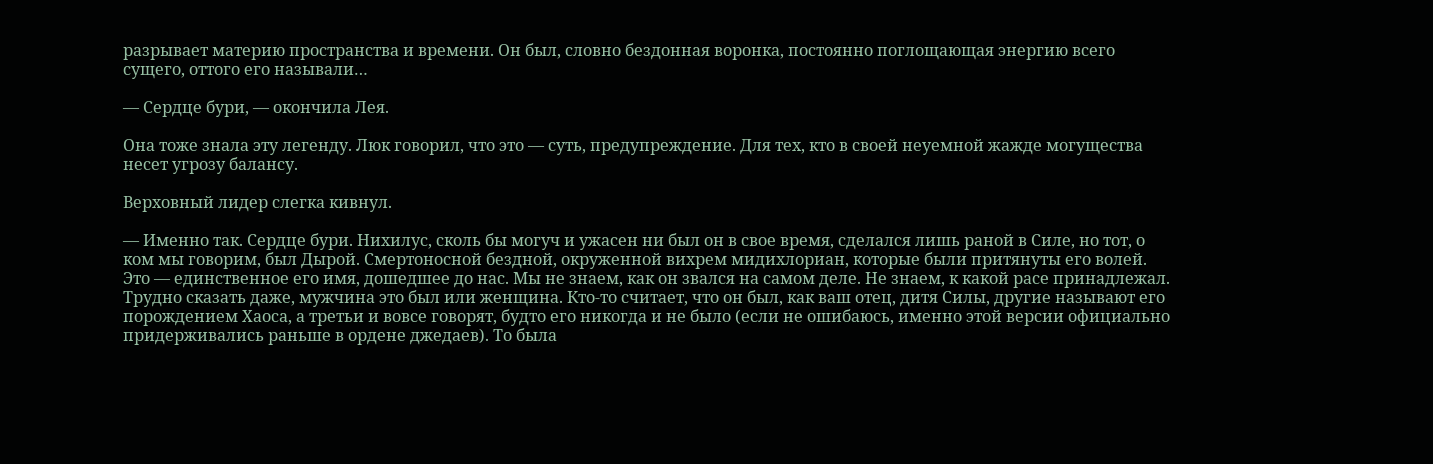разрывает материю пространства и времени. Он был, словно бездонная воронка, постоянно поглощающая энергию всего сущего, оттого его называли…

— Сердце бури, — окончила Лея.

Она тоже знала эту легенду. Люк говорил, что это — суть, предупреждение. Для тех, кто в своей неуемной жажде могущества несет угрозу балансу.

Верховный лидер слегка кивнул.

— Именно так. Сердце бури. Нихилус, сколь бы могуч и ужасен ни был он в свое время, сделался лишь раной в Силе, но тот, о ком мы говорим, был Дырой. Смертоносной бездной, окруженной вихрем мидихлориан, которые были притянуты его волей. Это — единственное его имя, дошедшее до нас. Мы не знаем, как он звался на самом деле. Не знаем, к какой расе принадлежал. Трудно сказать даже, мужчина это был или женщина. Кто-то считает, что он был, как ваш отец, дитя Силы, другие называют его порождением Хаоса, а третьи и вовсе говорят, будто его никогда и не было (если не ошибаюсь, именно этой версии официально придерживались раньше в ордене джедаев). То была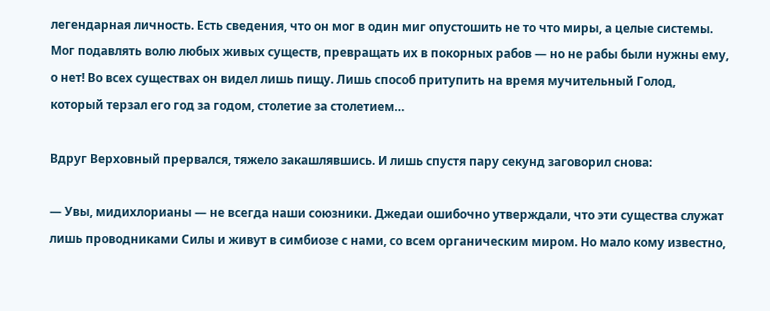легендарная личность. Есть сведения, что он мог в один миг опустошить не то что миры, а целые системы. Мог подавлять волю любых живых существ, превращать их в покорных рабов — но не рабы были нужны ему, о нет! Во всех существах он видел лишь пищу. Лишь способ притупить на время мучительный Голод, который терзал его год за годом, столетие за столетием…

Вдруг Верховный прервался, тяжело закашлявшись. И лишь спустя пару секунд заговорил снова:

— Увы, мидихлорианы — не всегда наши союзники. Джедаи ошибочно утверждали, что эти существа служат лишь проводниками Силы и живут в симбиозе с нами, со всем органическим миром. Но мало кому известно,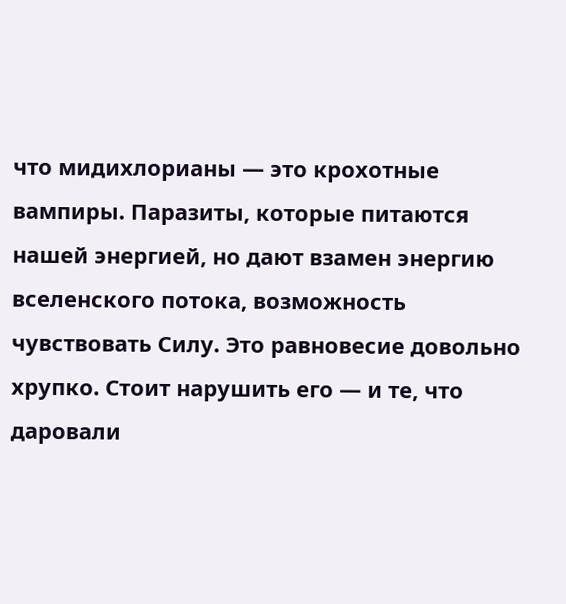что мидихлорианы — это крохотные вампиры. Паразиты, которые питаются нашей энергией, но дают взамен энергию вселенского потока, возможность чувствовать Силу. Это равновесие довольно хрупко. Стоит нарушить его — и те, что даровали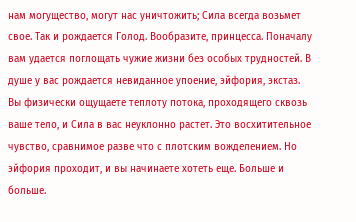нам могущество, могут нас уничтожить; Сила всегда возьмет свое. Так и рождается Голод. Вообразите, принцесса. Поначалу вам удается поглощать чужие жизни без особых трудностей. В душе у вас рождается невиданное упоение, эйфория, экстаз. Вы физически ощущаете теплоту потока, проходящего сквозь ваше тело, и Сила в вас неуклонно растет. Это восхитительное чувство, сравнимое разве что с плотским вожделением. Но эйфория проходит, и вы начинаете хотеть еще. Больше и больше.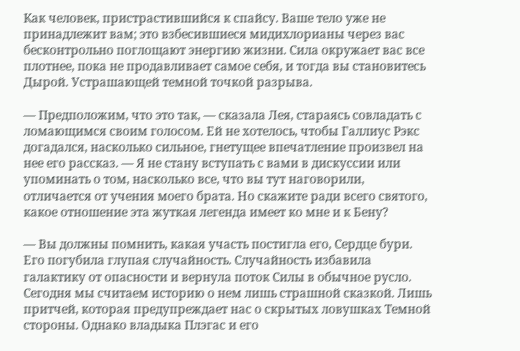Как человек, пристрастившийся к спайсу. Ваше тело уже не принадлежит вам; это взбесившиеся мидихлорианы через вас бесконтрольно поглощают энергию жизни. Сила окружает вас все плотнее, пока не продавливает самое себя, и тогда вы становитесь Дырой. Устрашающей темной точкой разрыва.

— Предположим, что это так, — сказала Лея, стараясь совладать с ломающимся своим голосом. Ей не хотелось, чтобы Галлиус Рэкс догадался, насколько сильное, гнетущее впечатление произвел на нее его рассказ. — Я не стану вступать с вами в дискуссии или упоминать о том, насколько все, что вы тут наговорили, отличается от учения моего брата. Но скажите ради всего святого, какое отношение эта жуткая легенда имеет ко мне и к Бену?

— Вы должны помнить, какая участь постигла его, Сердце бури. Его погубила глупая случайность. Случайность избавила галактику от опасности и вернула поток Силы в обычное русло. Сегодня мы считаем историю о нем лишь страшной сказкой. Лишь притчей, которая предупреждает нас о скрытых ловушках Темной стороны. Однако владыка Плэгас и его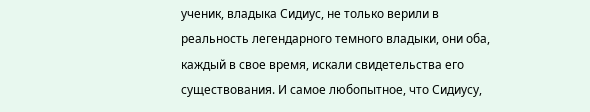ученик, владыка Сидиус, не только верили в реальность легендарного темного владыки, они оба, каждый в свое время, искали свидетельства его существования. И самое любопытное, что Сидиусу,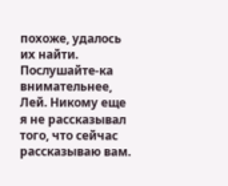похоже, удалось их найти. Послушайте-ка внимательнее, Лей. Никому еще я не рассказывал того, что сейчас рассказываю вам.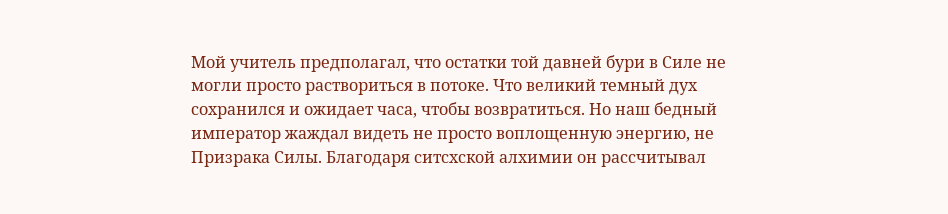Мой учитель предполагал, что остатки той давней бури в Силе не могли просто раствориться в потоке. Что великий темный дух сохранился и ожидает часа, чтобы возвратиться. Но наш бедный император жаждал видеть не просто воплощенную энергию, не Призрака Силы. Благодаря ситсхской алхимии он рассчитывал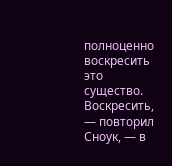полноценно воскресить это существо. Воскресить, — повторил Сноук, — в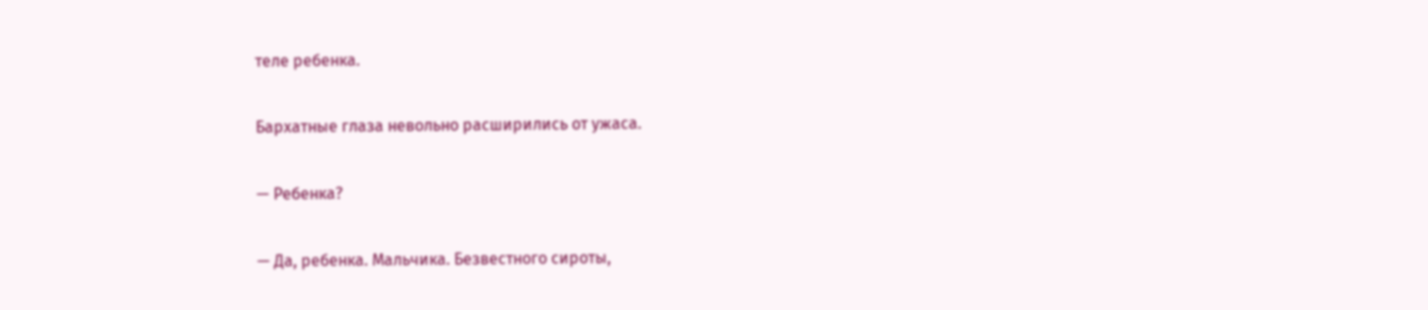теле ребенка.

Бархатные глаза невольно расширились от ужаса.

— Ребенка?

— Да, ребенка. Мальчика. Безвестного сироты,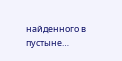найденного в пустыне…